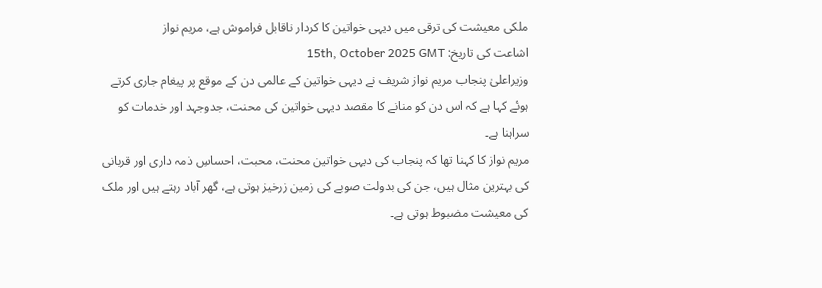ملکی معیشت کی ترقی میں دیہی خواتین کا کردار ناقابل فراموش ہے، مریم نواز
اشاعت کی تاریخ: 15th, October 2025 GMT
وزیراعلیٰ پنجاب مریم نواز شریف نے دیہی خواتین کے عالمی دن کے موقع پر پیغام جاری کرتے ہوئے کہا ہے کہ اس دن کو منانے کا مقصد دیہی خواتین کی محنت، جدوجہد اور خدمات کو سراہنا ہے۔
مریم نواز کا کہنا تھا کہ پنجاب کی دیہی خواتین محنت، محبت، احساسِ ذمہ داری اور قربانی کی بہترین مثال ہیں، جن کی بدولت صوبے کی زمین زرخیز ہوتی ہے، گھر آباد رہتے ہیں اور ملک کی معیشت مضبوط ہوتی ہے۔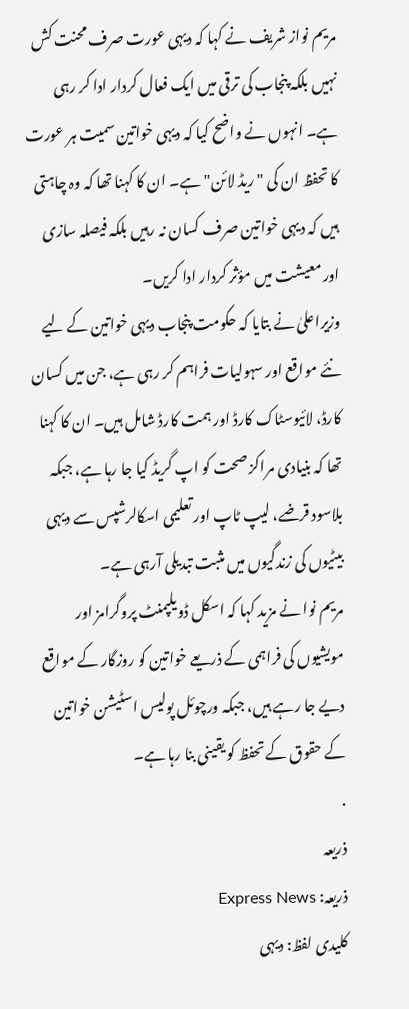مریم نواز شریف نے کہا کہ دیہی عورت صرف محنت کش نہیں بلکہ پنجاب کی ترقی میں ایک فعال کردار ادا کر رہی ہے۔ انہوں نے واضح کیا کہ دیہی خواتین سمیت ہر عورت کا تحفظ ان کی "ریڈ لائن" ہے۔ ان کا کہنا تھا کہ وہ چاہتی ہیں کہ دیہی خواتین صرف کسان نہ رہیں بلکہ فیصلہ سازی اور معیشت میں مؤثر کردار ادا کریں۔
وزیراعلیٰ نے بتایا کہ حکومت پنجاب دیہی خواتین کے لیے نئے مواقع اور سہولیات فراہم کر رہی ہے، جن میں کسان کارڈ، لائیوسٹاک کارڈ اور ہمت کارڈ شامل ہیں۔ ان کا کہنا تھا کہ بنیادی مراکز صحت کو اپ گریڈ کیا جا رہا ہے، جبکہ بلاسود قرضے، لیپ ٹاپ اور تعلیمی اسکالرشپس سے دیہی بیٹیوں کی زندگیوں میں مثبت تبدیلی آرہی ہے۔
مریم نوا نے مزید کہا کہ اسکل ڈویلپمنٹ پروگرامز اور مویشیوں کی فراہمی کے ذریعے خواتین کو روزگار کے مواقع دیے جا رہے ہیں، جبکہ ورچوئل پولیس اسٹیشن خواتین کے حقوق کے تحفظ کو یقینی بنا رہا ہے۔
.
ذریعہ
ذریعہ: Express News
کلیدی لفظ: دیہی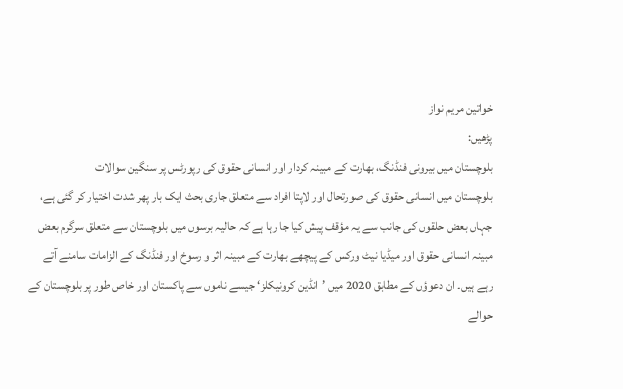خواتین مریم نواز
پڑھیں:
بلوچستان میں بیرونی فنڈنگ، بھارت کے مبینہ کردار اور انسانی حقوق کی رپورٹس پر سنگین سوالات
بلوچستان میں انسانی حقوق کی صورتحال اور لاپتا افراد سے متعلق جاری بحث ایک بار پھر شدت اختیار کر گئی ہے، جہاں بعض حلقوں کی جانب سے یہ مؤقف پیش کیا جا رہا ہے کہ حالیہ برسوں میں بلوچستان سے متعلق سرگرم بعض مبینہ انسانی حقوق اور میڈیا نیٹ ورکس کے پیچھے بھارت کے مبینہ اثر و رسوخ اور فنڈنگ کے الزامات سامنے آتے رہے ہیں۔ ان دعوؤں کے مطابق 2020 میں ’انڈین کرونیکلز‘ جیسے ناموں سے پاکستان اور خاص طور پر بلوچستان کے حوالے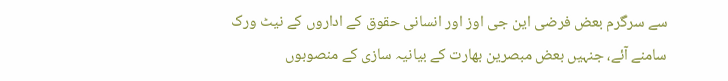سے سرگرم بعض فرضی این جی اوز اور انسانی حقوق کے اداروں کے نیٹ ورک سامنے آئے، جنہیں بعض مبصرین بھارت کے بیانیہ سازی کے منصوبوں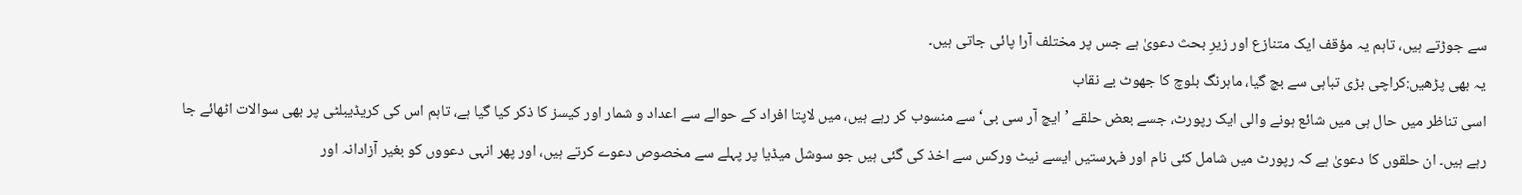سے جوڑتے ہیں، تاہم یہ مؤقف ایک متنازع اور زیرِ بحث دعویٰ ہے جس پر مختلف آرا پائی جاتی ہیں۔
یہ بھی پڑھیں:کراچی بڑی تباہی سے بچ گیا، ماہرنگ بلوچ کا جھوٹ بے نقاب
اسی تناظر میں حال ہی میں شائع ہونے والی ایک رپورٹ، جسے بعض حلقے ’ایچ آر سی بی‘ سے منسوب کر رہے ہیں، میں لاپتا افراد کے حوالے سے اعداد و شمار اور کیسز کا ذکر کیا گیا ہے، تاہم اس کی کریڈیبلٹی پر بھی سوالات اٹھائے جا رہے ہیں۔ ان حلقوں کا دعویٰ ہے کہ رپورٹ میں شامل کئی نام اور فہرستیں ایسے نیٹ ورکس سے اخذ کی گئی ہیں جو سوشل میڈیا پر پہلے سے مخصوص دعوے کرتے ہیں، اور پھر انہی دعووں کو بغیر آزادانہ اور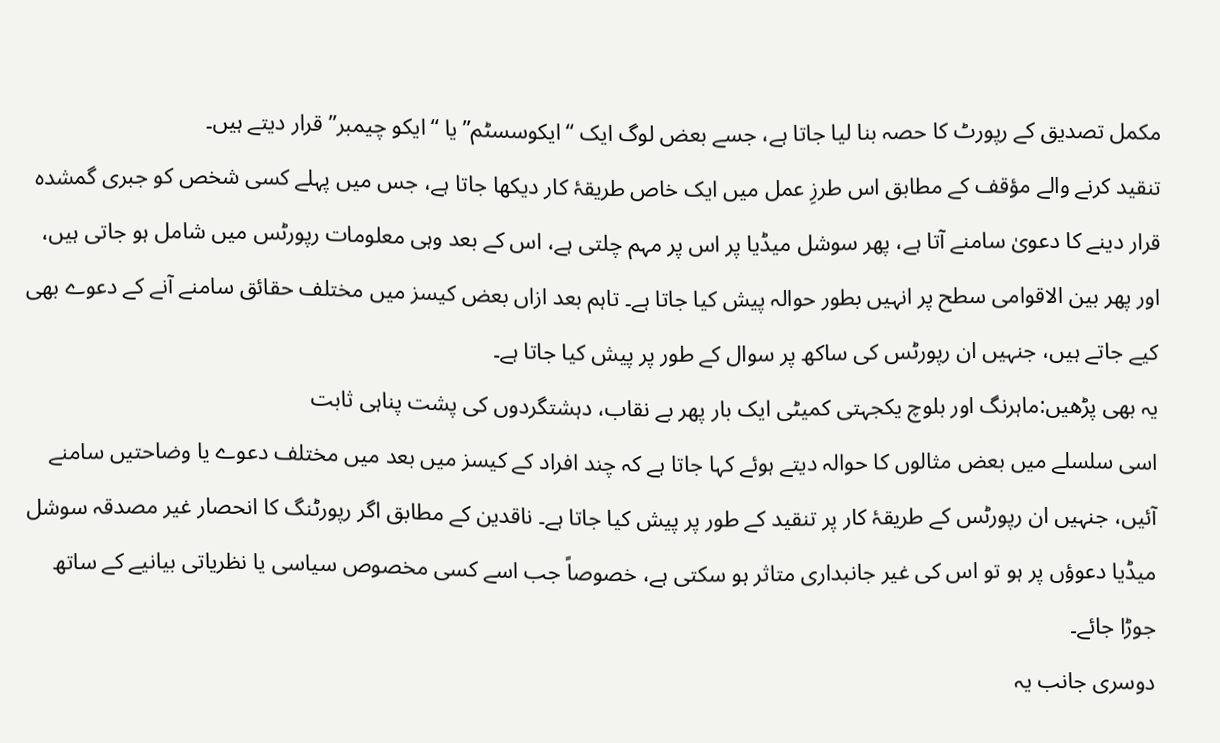مکمل تصدیق کے رپورٹ کا حصہ بنا لیا جاتا ہے، جسے بعض لوگ ایک “ایکوسسٹم” یا “ایکو چیمبر” قرار دیتے ہیں۔
تنقید کرنے والے مؤقف کے مطابق اس طرزِ عمل میں ایک خاص طریقۂ کار دیکھا جاتا ہے، جس میں پہلے کسی شخص کو جبری گمشدہ قرار دینے کا دعویٰ سامنے آتا ہے، پھر سوشل میڈیا پر اس پر مہم چلتی ہے، اس کے بعد وہی معلومات رپورٹس میں شامل ہو جاتی ہیں، اور پھر بین الاقوامی سطح پر انہیں بطور حوالہ پیش کیا جاتا ہے۔ تاہم بعد ازاں بعض کیسز میں مختلف حقائق سامنے آنے کے دعوے بھی کیے جاتے ہیں، جنہیں ان رپورٹس کی ساکھ پر سوال کے طور پر پیش کیا جاتا ہے۔
یہ بھی پڑھیں:ماہرنگ اور بلوچ یکجہتی کمیٹی ایک بار پھر بے نقاب، دہشتگردوں کی پشت پناہی ثابت
اسی سلسلے میں بعض مثالوں کا حوالہ دیتے ہوئے کہا جاتا ہے کہ چند افراد کے کیسز میں بعد میں مختلف دعوے یا وضاحتیں سامنے آئیں، جنہیں ان رپورٹس کے طریقۂ کار پر تنقید کے طور پر پیش کیا جاتا ہے۔ ناقدین کے مطابق اگر رپورٹنگ کا انحصار غیر مصدقہ سوشل میڈیا دعوؤں پر ہو تو اس کی غیر جانبداری متاثر ہو سکتی ہے، خصوصاً جب اسے کسی مخصوص سیاسی یا نظریاتی بیانیے کے ساتھ جوڑا جائے۔
دوسری جانب یہ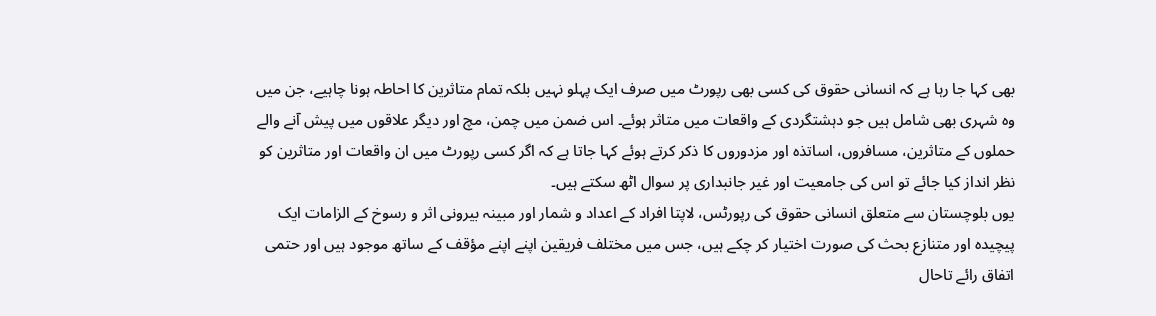بھی کہا جا رہا ہے کہ انسانی حقوق کی کسی بھی رپورٹ میں صرف ایک پہلو نہیں بلکہ تمام متاثرین کا احاطہ ہونا چاہیے، جن میں وہ شہری بھی شامل ہیں جو دہشتگردی کے واقعات میں متاثر ہوئے۔ اس ضمن میں چمن، مچ اور دیگر علاقوں میں پیش آنے والے حملوں کے متاثرین، مسافروں، اساتذہ اور مزدوروں کا ذکر کرتے ہوئے کہا جاتا ہے کہ اگر کسی رپورٹ میں ان واقعات اور متاثرین کو نظر انداز کیا جائے تو اس کی جامعیت اور غیر جانبداری پر سوال اٹھ سکتے ہیں۔
یوں بلوچستان سے متعلق انسانی حقوق کی رپورٹس، لاپتا افراد کے اعداد و شمار اور مبینہ بیرونی اثر و رسوخ کے الزامات ایک پیچیدہ اور متنازع بحث کی صورت اختیار کر چکے ہیں، جس میں مختلف فریقین اپنے اپنے مؤقف کے ساتھ موجود ہیں اور حتمی اتفاق رائے تاحال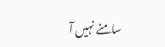سامنے نہیں آ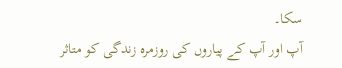سکا۔
آپ اور آپ کے پیاروں کی روزمرہ زندگی کو متاثر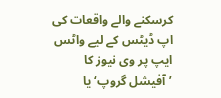کرسکنے والے واقعات کی اپ ڈیٹس کے لیے واٹس ایپ پر وی نیوز کا ’آفیشل گروپ‘ یا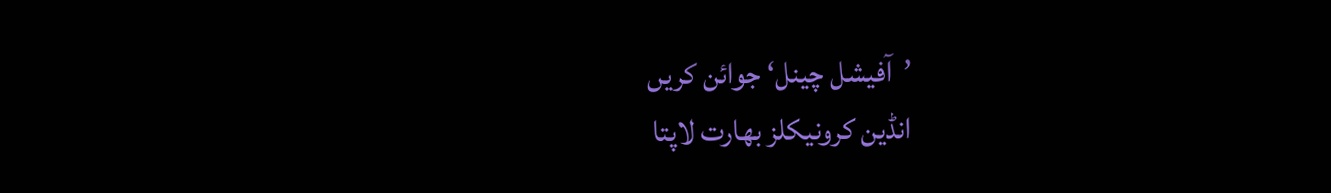’آفیشل چینل‘ جوائن کریں
انڈین کرونیکلز بھارت لاپتا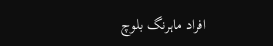افراد ماہرنگ بلوچ